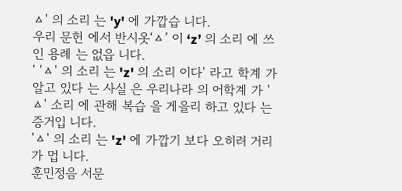ㅿ' 의 소리 는 'y' 에 가깝습 니다.
우리 문헌 에서 반시옷‘ㅿ’ 이 ‘z’ 의 소리 에 쓰인 용례 는 없읍 니다.
' 'ㅿ' 의 소리 는 'z' 의 소리 이다' 라고 학계 가 알고 있다 는 사실 은 우리나라 의 어학계 가 'ㅿ' 소리 에 관해 복습 을 게을리 하고 있다 는 증거입 니다.
'ㅿ' 의 소리 는 'z' 에 가깝기 보다 오히려 거리 가 멉 니다.
훈민정음 서문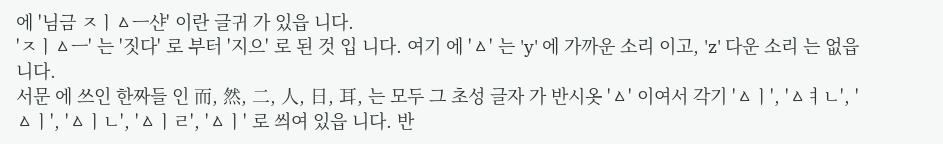에 '님금 ㅈㅣㅿㅡ샨' 이란 글귀 가 있읍 니다.
'ㅈㅣㅿㅡ' 는 '짓다' 로 부터 '지으' 로 된 것 입 니다. 여기 에 'ㅿ' 는 'y' 에 가까운 소리 이고, 'z' 다운 소리 는 없읍 니다.
서문 에 쓰인 한짜들 인 而, 然, 二, 人, 日, 耳, 는 모두 그 초성 글자 가 반시옷 'ㅿ' 이여서 각기 'ㅿㅣ', 'ㅿㅕㄴ', 'ㅿㅣ', 'ㅿㅣㄴ', 'ㅿㅣㄹ', 'ㅿㅣ' 로 씌여 있읍 니다. 반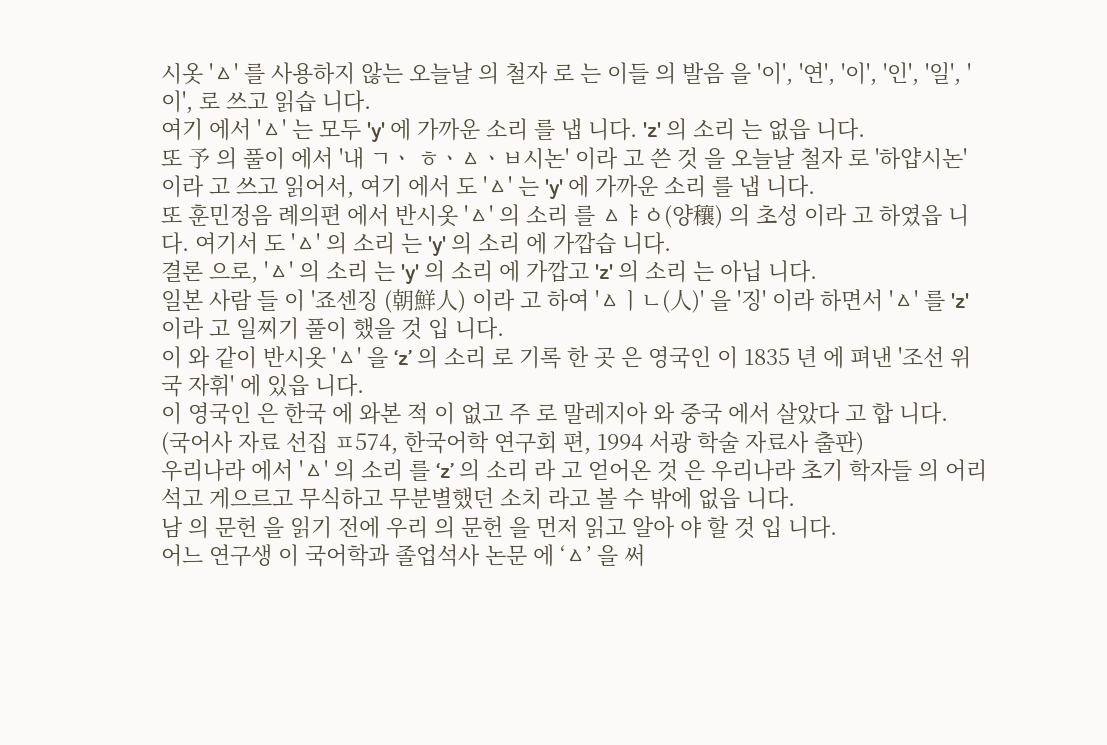시옷 'ㅿ' 를 사용하지 않는 오늘날 의 철자 로 는 이들 의 발음 을 '이', '연', '이', '인', '일', '이', 로 쓰고 읽습 니다.
여기 에서 'ㅿ' 는 모두 'y' 에 가까운 소리 를 냅 니다. 'z' 의 소리 는 없읍 니다.
또 予 의 풀이 에서 '내 ㄱㆍ ㅎㆍㅿㆍㅂ시논' 이라 고 쓴 것 을 오늘날 철자 로 '하얍시논' 이라 고 쓰고 읽어서, 여기 에서 도 'ㅿ' 는 'y' 에 가까운 소리 를 냅 니다.
또 훈민정음 례의편 에서 반시옷 'ㅿ' 의 소리 를 ㅿㅑㆁ(양穰) 의 초성 이라 고 하였읍 니다. 여기서 도 'ㅿ' 의 소리 는 'y' 의 소리 에 가깝습 니다.
결론 으로, 'ㅿ' 의 소리 는 'y' 의 소리 에 가깝고 'z' 의 소리 는 아닙 니다.
일본 사람 들 이 '죠센징 (朝鮮人) 이라 고 하여 'ㅿㅣㄴ(人)' 을 '징' 이라 하면서 'ㅿ' 를 'z' 이라 고 일찌기 풀이 했을 것 입 니다.
이 와 같이 반시옷 'ㅿ' 을 ‘z’ 의 소리 로 기록 한 곳 은 영국인 이 1835 년 에 펴낸 '조선 위국 자휘' 에 있읍 니다.
이 영국인 은 한국 에 와본 적 이 없고 주 로 말레지아 와 중국 에서 살았다 고 합 니다.
(국어사 자료 선집 ㅍ574, 한국어학 연구회 편, 1994 서광 학술 자료사 출판)
우리나라 에서 'ㅿ' 의 소리 를 ‘z’ 의 소리 라 고 얻어온 것 은 우리나라 초기 학자들 의 어리석고 게으르고 무식하고 무분별했던 소치 라고 볼 수 밖에 없읍 니다.
남 의 문헌 을 읽기 전에 우리 의 문헌 을 먼저 읽고 알아 야 할 것 입 니다.
어느 연구생 이 국어학과 졸업석사 논문 에 ‘ㅿ’ 을 써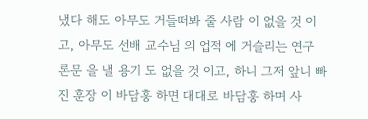냈다 해도 아무도 거들떠봐 줄 사람 이 없을 것 이고, 아무도 선배 교수님 의 업적 에 거슬리는 연구 론문 을 낼 용기 도 없을 것 이고, 하니 그저 앞니 빠진 훈장 이 바담훙 하면 대대로 바담훙 하며 사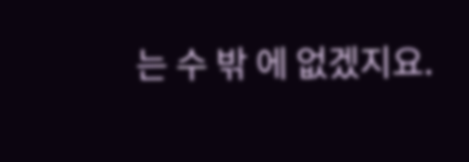는 수 밖 에 없겠지요.